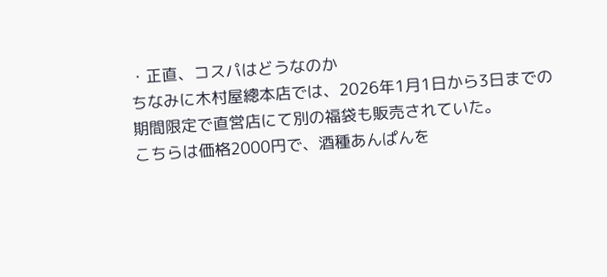・正直、コスパはどうなのか
ちなみに木村屋總本店では、2026年1月1日から3日までの期間限定で直営店にて別の福袋も販売されていた。
こちらは価格2000円で、酒種あんぱんを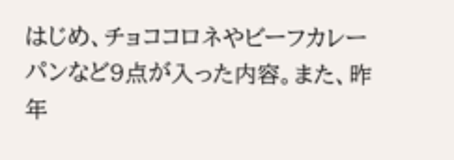はじめ、チョココロネやビーフカレーパンなど9点が入った内容。また、昨年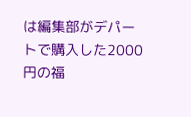は編集部がデパートで購入した2000円の福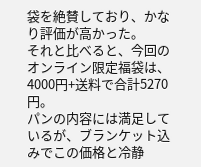袋を絶賛しており、かなり評価が高かった。
それと比べると、今回のオンライン限定福袋は、4000円+送料で合計5270円。
パンの内容には満足しているが、ブランケット込みでこの価格と冷静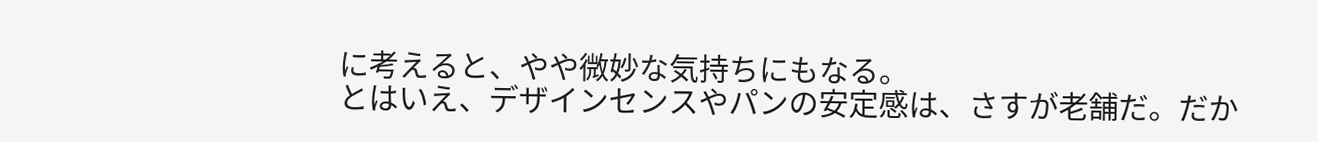に考えると、やや微妙な気持ちにもなる。
とはいえ、デザインセンスやパンの安定感は、さすが老舗だ。だか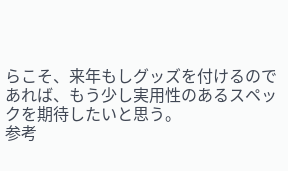らこそ、来年もしグッズを付けるのであれば、もう少し実用性のあるスペックを期待したいと思う。
参考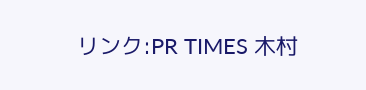リンク:PR TIMES 木村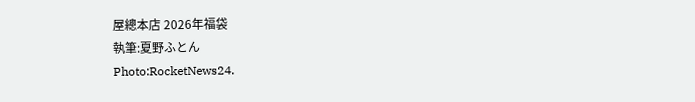屋總本店 2026年福袋
執筆:夏野ふとん
Photo:RocketNews24.